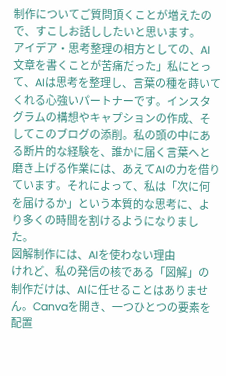制作についてご質問頂くことが増えたので、すこしお話ししたいと思います。
アイデア・思考整理の相方としての、AI
文章を書くことが苦痛だった」私にとって、AIは思考を整理し、言葉の種を蒔いてくれる心強いパートナーです。インスタグラムの構想やキャプションの作成、そしてこのブログの添削。私の頭の中にある断片的な経験を、誰かに届く言葉へと磨き上げる作業には、あえてAIの力を借りています。それによって、私は「次に何を届けるか」という本質的な思考に、より多くの時間を割けるようになりました。
図解制作には、AIを使わない理由
けれど、私の発信の核である「図解」の制作だけは、AIに任せることはありません。Canvaを開き、一つひとつの要素を配置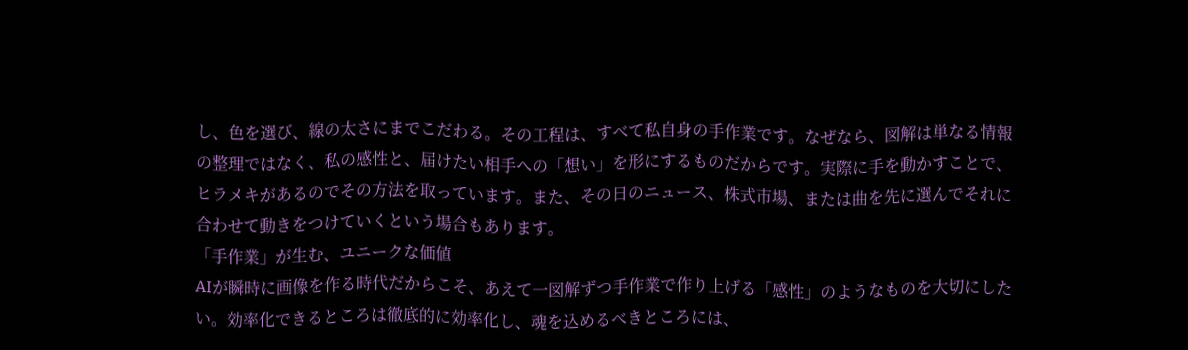し、色を選び、線の太さにまでこだわる。その工程は、すべて私自身の手作業です。なぜなら、図解は単なる情報の整理ではなく、私の感性と、届けたい相手への「想い」を形にするものだからです。実際に手を動かすことで、ヒラメキがあるのでその方法を取っています。また、その日のニュース、株式市場、または曲を先に選んでそれに合わせて動きをつけていくという場合もあります。
「手作業」が生む、ユニークな価値
AIが瞬時に画像を作る時代だからこそ、あえて一図解ずつ手作業で作り上げる「感性」のようなものを大切にしたい。効率化できるところは徹底的に効率化し、魂を込めるべきところには、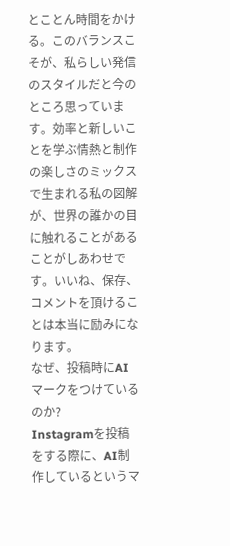とことん時間をかける。このバランスこそが、私らしい発信のスタイルだと今のところ思っています。効率と新しいことを学ぶ情熱と制作の楽しさのミックスで生まれる私の図解が、世界の誰かの目に触れることがあることがしあわせです。いいね、保存、コメントを頂けることは本当に励みになります。
なぜ、投稿時にAIマークをつけているのか?
Instagramを投稿をする際に、AI制作しているというマ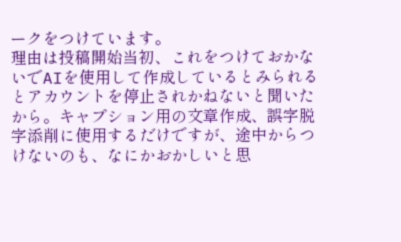ークをつけています。
理由は投稿開始当初、これをつけておかないでAIを使用して作成しているとみられるとアカウントを停止されかねないと聞いたから。キャプション用の文章作成、誤字脱字添削に使用するだけですが、途中からつけないのも、なにかおかしいと思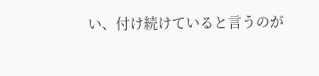い、付け続けていると言うのが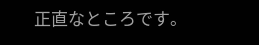正直なところです。